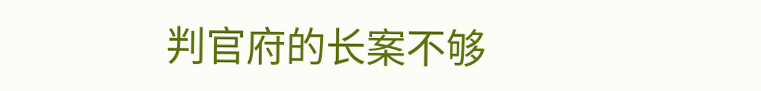判官府的长案不够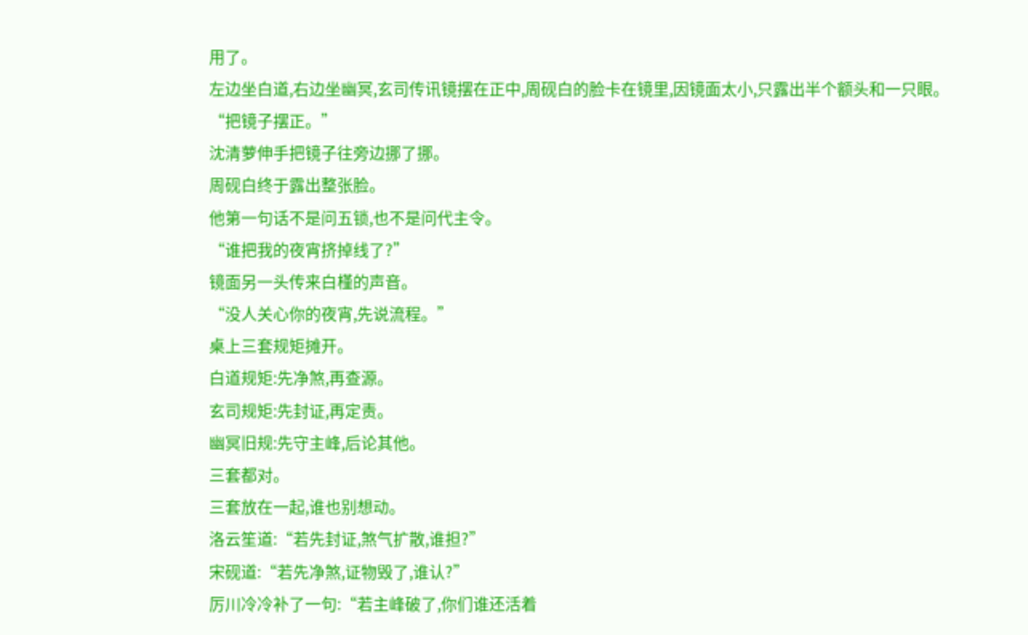用了。
左边坐白道,右边坐幽冥,玄司传讯镜摆在正中,周砚白的脸卡在镜里,因镜面太小,只露出半个额头和一只眼。
“把镜子摆正。”
沈清萝伸手把镜子往旁边挪了挪。
周砚白终于露出整张脸。
他第一句话不是问五锁,也不是问代主令。
“谁把我的夜宵挤掉线了?”
镜面另一头传来白槿的声音。
“没人关心你的夜宵,先说流程。”
桌上三套规矩摊开。
白道规矩:先净煞,再查源。
玄司规矩:先封证,再定责。
幽冥旧规:先守主峰,后论其他。
三套都对。
三套放在一起,谁也别想动。
洛云笙道:“若先封证,煞气扩散,谁担?”
宋砚道:“若先净煞,证物毁了,谁认?”
厉川冷冷补了一句:“若主峰破了,你们谁还活着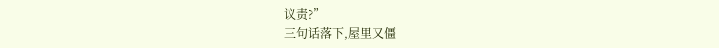议责?”
三句话落下,屋里又僵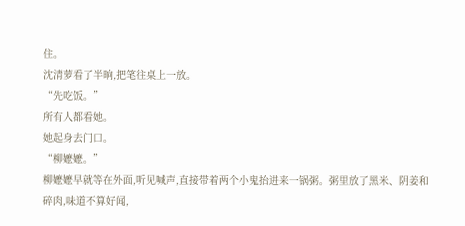住。
沈清萝看了半晌,把笔往桌上一放。
“先吃饭。”
所有人都看她。
她起身去门口。
“柳嬷嬷。”
柳嬷嬷早就等在外面,听见喊声,直接带着两个小鬼抬进来一锅粥。粥里放了黑米、阴姜和碎肉,味道不算好闻,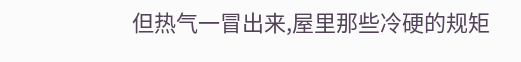但热气一冒出来,屋里那些冷硬的规矩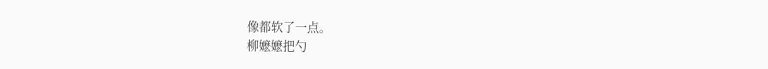像都软了一点。
柳嬷嬷把勺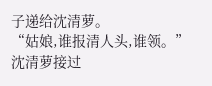子递给沈清萝。
“姑娘,谁报清人头,谁领。”
沈清萝接过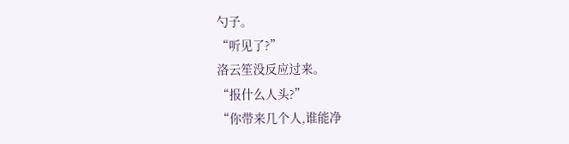勺子。
“听见了?”
洛云笙没反应过来。
“报什么人头?”
“你带来几个人,谁能净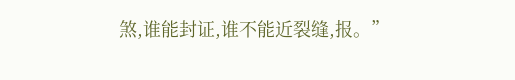煞,谁能封证,谁不能近裂缝,报。”